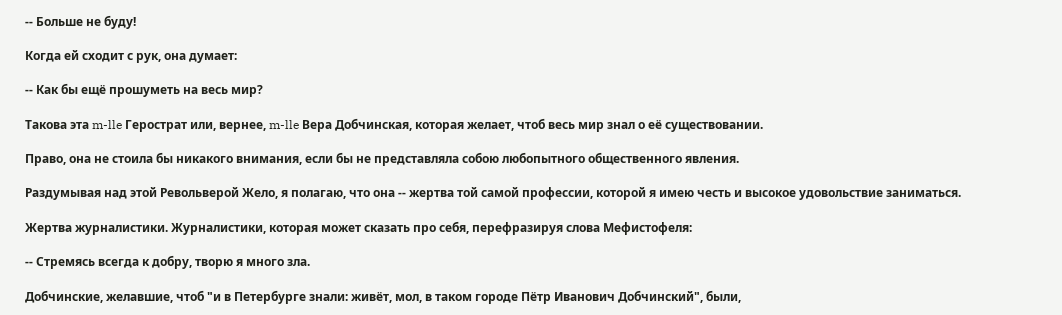-- Больше не буду!

Когда ей сходит с рук, она думает:

-- Как бы ещё прошуметь на весь мир?

Такова эта m-lle Герострат или, вернее, m-lle Вера Добчинская, которая желает, чтоб весь мир знал о её существовании.

Право, она не стоила бы никакого внимания, если бы не представляла собою любопытного общественного явления.

Раздумывая над этой Револьверой Жело, я полагаю, что она -- жертва той самой профессии, которой я имею честь и высокое удовольствие заниматься.

Жертва журналистики. Журналистики, которая может сказать про себя, перефразируя слова Мефистофеля:

-- Стремясь всегда к добру, творю я много зла.

Добчинские, желавшие, чтоб "и в Петербурге знали: живёт, мол, в таком городе Пётр Иванович Добчинский", были,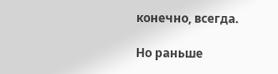конечно, всегда.

Но раньше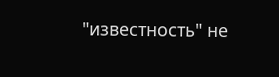"известность" не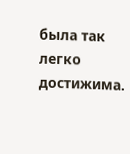была так легко достижима.